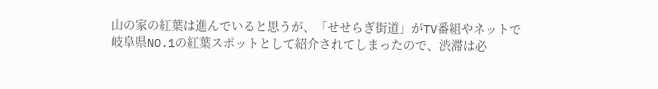山の家の紅葉は進んでいると思うが、「せせらぎ街道」がTV番組やネットで岐阜県NO.1の紅葉スポットとして紹介されてしまったので、渋滞は必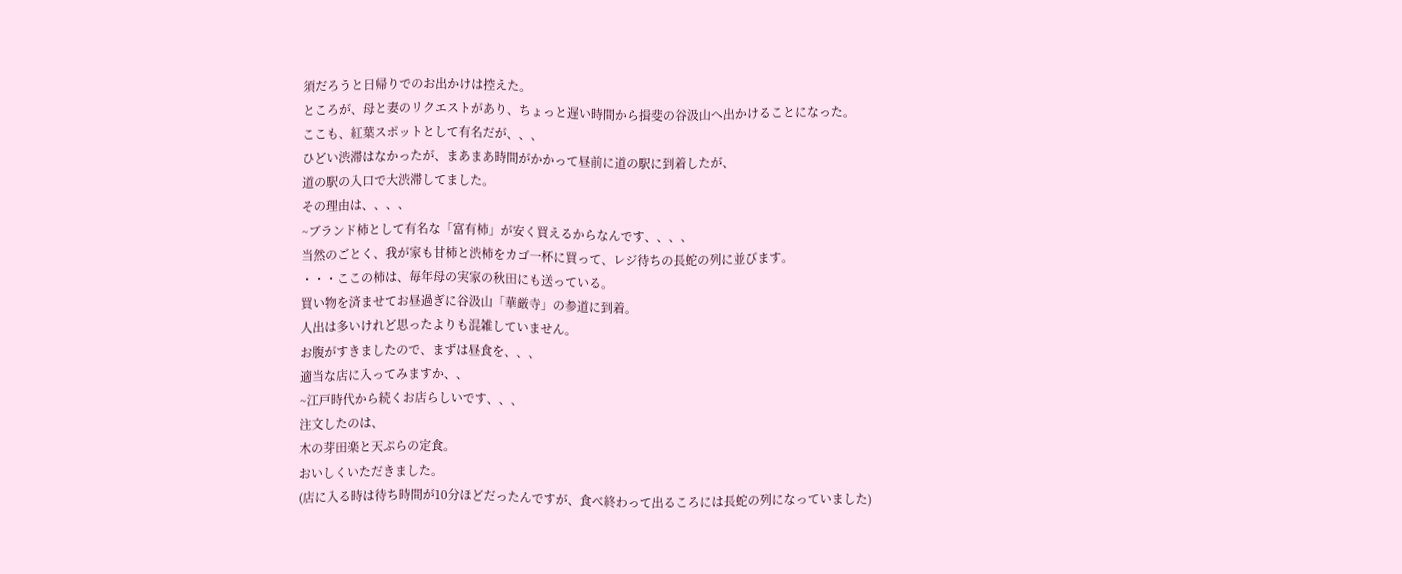須だろうと日帰りでのお出かけは控えた。
ところが、母と妻のリクエストがあり、ちょっと遅い時間から揖斐の谷汲山へ出かけることになった。
ここも、紅葉スポットとして有名だが、、、
ひどい渋滞はなかったが、まあまあ時間がかかって昼前に道の駅に到着したが、
道の駅の入口で大渋滞してました。
その理由は、、、、
~ブランド柿として有名な「富有柿」が安く買えるからなんです、、、、
当然のごとく、我が家も甘柿と渋柿をカゴ一杯に買って、レジ待ちの長蛇の列に並びます。
・・・ここの柿は、毎年母の実家の秋田にも送っている。
買い物を済ませてお昼過ぎに谷汲山「華厳寺」の参道に到着。
人出は多いけれど思ったよりも混雑していません。
お腹がすきましたので、まずは昼食を、、、
適当な店に入ってみますか、、
~江戸時代から続くお店らしいです、、、
注文したのは、
木の芽田楽と天ぷらの定食。
おいしくいただきました。
(店に入る時は待ち時間が10分ほどだったんですが、食べ終わって出るころには長蛇の列になっていました)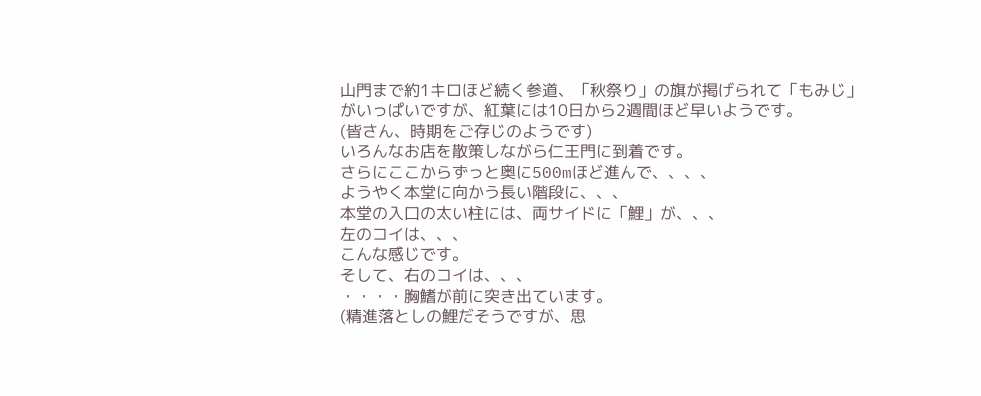山門まで約1キロほど続く参道、「秋祭り」の旗が掲げられて「もみじ」がいっぱいですが、紅葉には10日から2週間ほど早いようです。
(皆さん、時期をご存じのようです)
いろんなお店を散策しながら仁王門に到着です。
さらにここからずっと奥に500mほど進んで、、、、
ようやく本堂に向かう長い階段に、、、
本堂の入口の太い柱には、両サイドに「鯉」が、、、
左のコイは、、、
こんな感じです。
そして、右のコイは、、、
・・・・胸鰭が前に突き出ています。
(精進落としの鯉だそうですが、思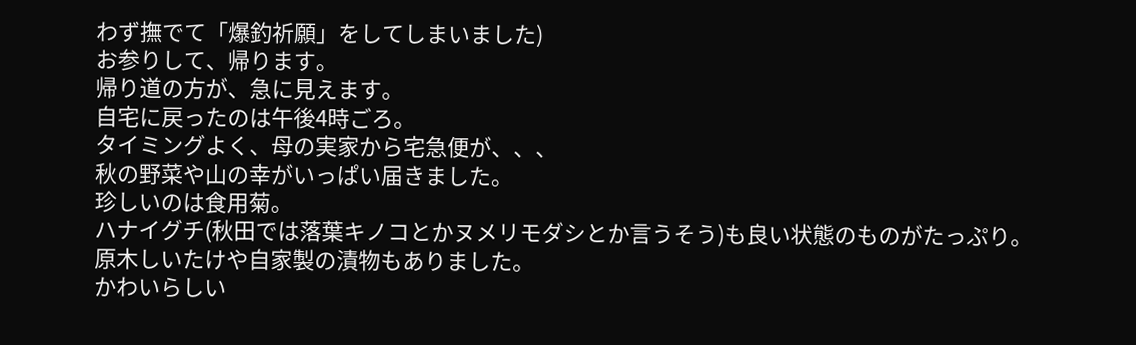わず撫でて「爆釣祈願」をしてしまいました)
お参りして、帰ります。
帰り道の方が、急に見えます。
自宅に戻ったのは午後4時ごろ。
タイミングよく、母の実家から宅急便が、、、
秋の野菜や山の幸がいっぱい届きました。
珍しいのは食用菊。
ハナイグチ(秋田では落葉キノコとかヌメリモダシとか言うそう)も良い状態のものがたっぷり。
原木しいたけや自家製の漬物もありました。
かわいらしい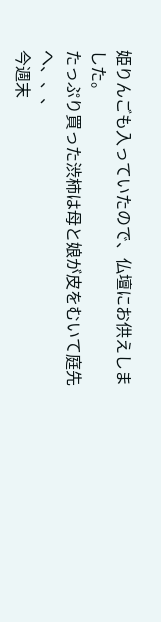姫りんごも入っていたので、仏壇にお供えしました。
たっぷり買った渋柿は母と娘が皮をむいて庭先へ、、、
今週末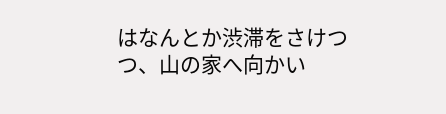はなんとか渋滞をさけつつ、山の家へ向かい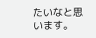たいなと思います。